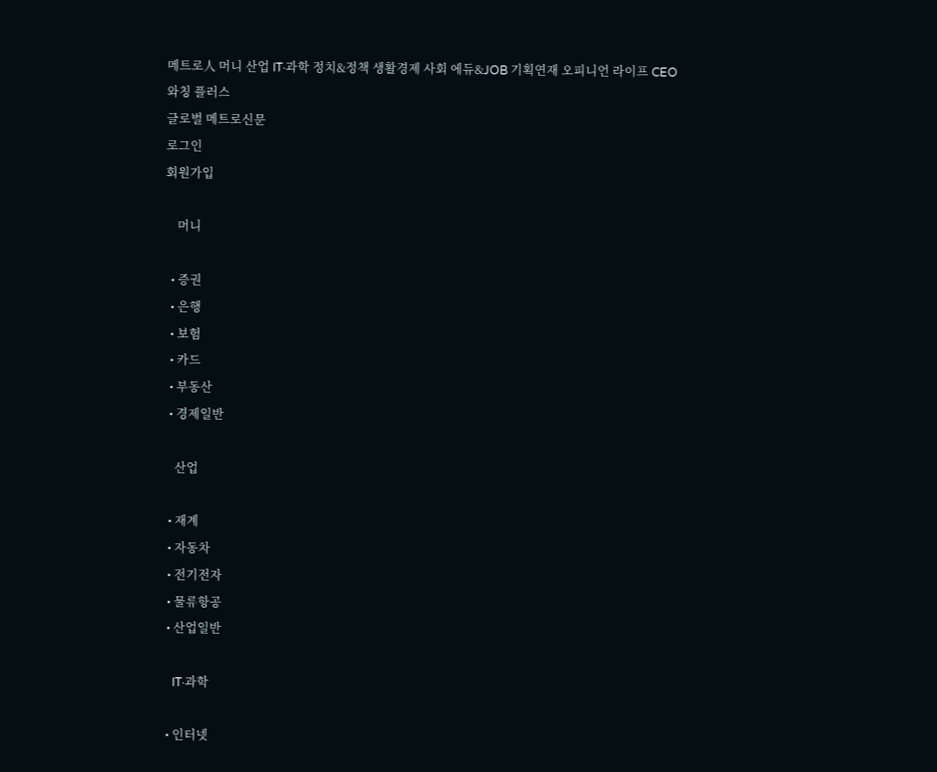메트로人 머니 산업 IT·과학 정치&정책 생활경제 사회 에듀&JOB 기획연재 오피니언 라이프 CEO와칭 플러스
글로벌 메트로신문
로그인
회원가입

    머니

  • 증권
  • 은행
  • 보험
  • 카드
  • 부동산
  • 경제일반

    산업

  • 재계
  • 자동차
  • 전기전자
  • 물류항공
  • 산업일반

    IT·과학

  • 인터넷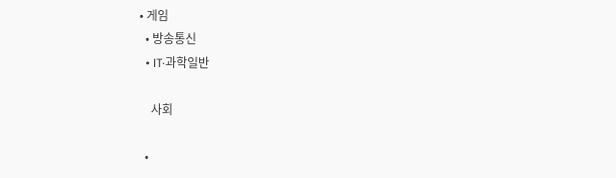• 게임
  • 방송통신
  • IT·과학일반

    사회

  •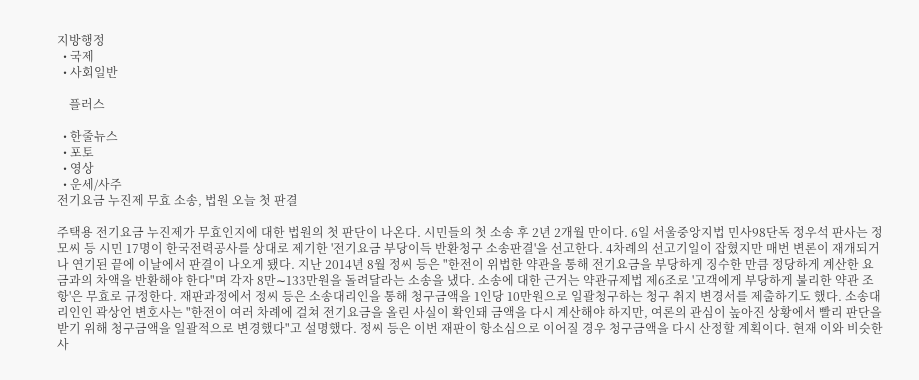지방행정
  • 국제
  • 사회일반

    플러스

  • 한줄뉴스
  • 포토
  • 영상
  • 운세/사주
전기요금 누진제 무효 소송, 법원 오늘 첫 판결

주택용 전기요금 누진제가 무효인지에 대한 법원의 첫 판단이 나온다. 시민들의 첫 소송 후 2년 2개월 만이다. 6일 서울중앙지법 민사98단독 정우석 판사는 정모씨 등 시민 17명이 한국전력공사를 상대로 제기한 '전기요금 부당이득 반환청구 소송판결'을 선고한다. 4차례의 선고기일이 잡혔지만 매번 변론이 재개되거나 연기된 끝에 이날에서 판결이 나오게 됐다. 지난 2014년 8월 정씨 등은 "한전이 위법한 약관을 통해 전기요금을 부당하게 징수한 만큼 정당하게 계산한 요금과의 차액을 반환해야 한다"며 각자 8만∼133만원을 돌려달라는 소송을 냈다. 소송에 대한 근거는 약관규제법 제6조로 '고객에게 부당하게 불리한 약관 조항'은 무효로 규정한다. 재판과정에서 정씨 등은 소송대리인을 통해 청구금액을 1인당 10만원으로 일괄청구하는 청구 취지 변경서를 제출하기도 했다. 소송대리인인 곽상언 변호사는 "한전이 여러 차례에 걸쳐 전기요금을 올린 사실이 확인돼 금액을 다시 계산해야 하지만, 여론의 관심이 높아진 상황에서 빨리 판단을 받기 위해 청구금액을 일괄적으로 변경했다"고 설명했다. 정씨 등은 이번 재판이 항소심으로 이어질 경우 청구금액을 다시 산정할 계획이다. 현재 이와 비슷한 사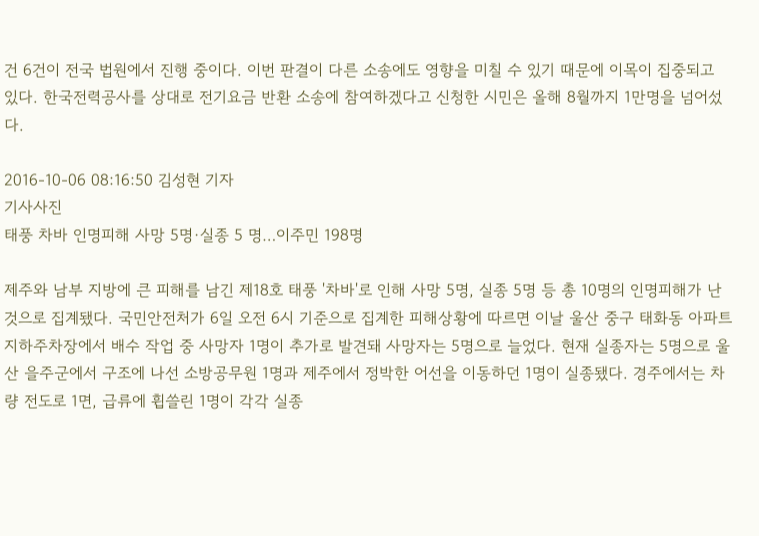건 6건이 전국 법원에서 진행 중이다. 이번 판결이 다른 소송에도 영향을 미칠 수 있기 때문에 이목이 집중되고 있다. 한국전력공사를 상대로 전기요금 반환 소송에 참여하겠다고 신청한 시민은 올해 8월까지 1만명을 넘어섰다.

2016-10-06 08:16:50 김성현 기자
기사사진
태풍 차바 인명피해 사망 5명·실종 5 명…이주민 198명

제주와 남부 지방에 큰 피해를 남긴 제18호 태풍 '차바'로 인해 사망 5명, 실종 5명 등 총 10명의 인명피해가 난 것으로 집계됐다. 국민안전처가 6일 오전 6시 기준으로 집계한 피해상황에 따르면 이날 울산 중구 태화동 아파트 지하주차장에서 배수 작업 중 사망자 1명이 추가로 발견돼 사망자는 5명으로 늘었다. 현재 실종자는 5명으로 울산 을주군에서 구조에 나선 소방공무원 1명과 제주에서 정박한 어선을 이동하던 1명이 실종됐다. 경주에서는 차량 전도로 1면, 급류에 휩쓸린 1명이 각각 실종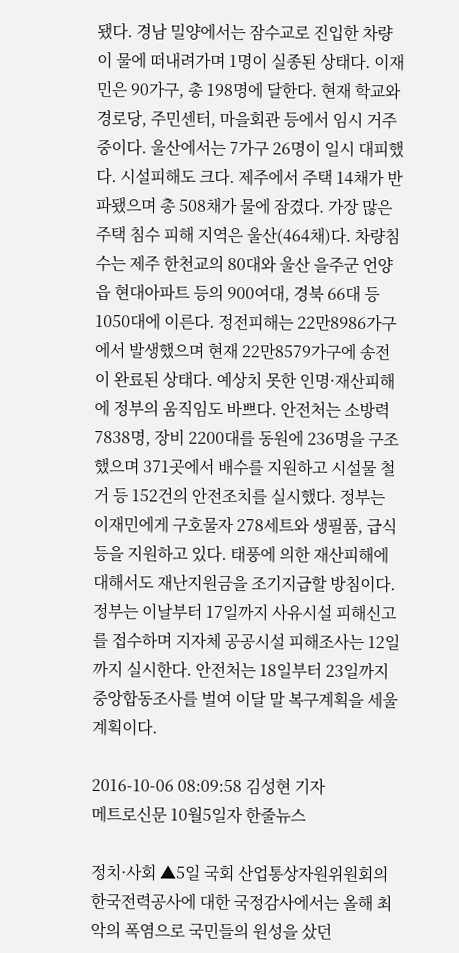됐다. 경남 밀양에서는 잠수교로 진입한 차량이 물에 떠내려가며 1명이 실종된 상태다. 이재민은 90가구, 총 198명에 달한다. 현재 학교와 경로당, 주민센터, 마을회관 등에서 임시 거주 중이다. 울산에서는 7가구 26명이 일시 대피했다. 시설피해도 크다. 제주에서 주택 14채가 반파됐으며 총 508채가 물에 잠겼다. 가장 많은 주택 침수 피해 지역은 울산(464채)다. 차량침수는 제주 한천교의 80대와 울산 을주군 언양읍 현대아파트 등의 900여대, 경북 66대 등 1050대에 이른다. 정전피해는 22만8986가구에서 발생했으며 현재 22만8579가구에 송전이 완료된 상태다. 예상치 못한 인명·재산피해에 정부의 움직임도 바쁘다. 안전처는 소방력 7838명, 장비 2200대를 동원에 236명을 구조했으며 371곳에서 배수를 지원하고 시설물 철거 등 152건의 안전조치를 실시했다. 정부는 이재민에게 구호물자 278세트와 생필품, 급식 등을 지원하고 있다. 태풍에 의한 재산피해에 대해서도 재난지원금을 조기지급할 방침이다. 정부는 이날부터 17일까지 사유시설 피해신고를 접수하며 지자체 공공시설 피해조사는 12일까지 실시한다. 안전처는 18일부터 23일까지 중앙합동조사를 벌여 이달 말 복구계획을 세울 계획이다.

2016-10-06 08:09:58 김성현 기자
메트로신문 10월5일자 한줄뉴스

정치·사회 ▲5일 국회 산업통상자원위원회의 한국전력공사에 대한 국정감사에서는 올해 최악의 폭염으로 국민들의 원성을 샀던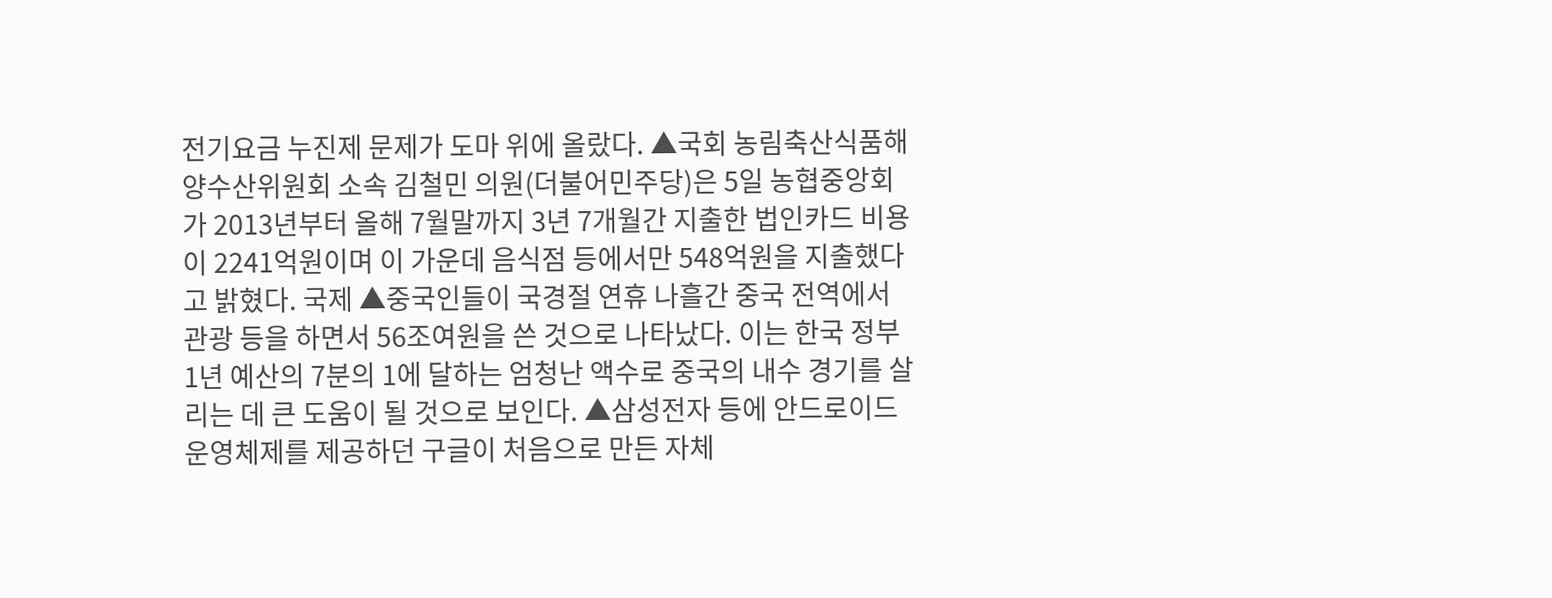전기요금 누진제 문제가 도마 위에 올랐다. ▲국회 농림축산식품해양수산위원회 소속 김철민 의원(더불어민주당)은 5일 농협중앙회가 2013년부터 올해 7월말까지 3년 7개월간 지출한 법인카드 비용이 2241억원이며 이 가운데 음식점 등에서만 548억원을 지출했다고 밝혔다. 국제 ▲중국인들이 국경절 연휴 나흘간 중국 전역에서 관광 등을 하면서 56조여원을 쓴 것으로 나타났다. 이는 한국 정부 1년 예산의 7분의 1에 달하는 엄청난 액수로 중국의 내수 경기를 살리는 데 큰 도움이 될 것으로 보인다. ▲삼성전자 등에 안드로이드 운영체제를 제공하던 구글이 처음으로 만든 자체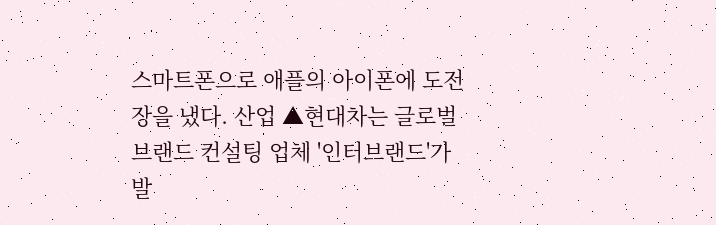스마트폰으로 애플의 아이폰에 도전장을 냈다. 산업 ▲현대차는 글로벌 브랜드 컨설팅 업체 '인터브랜드'가 발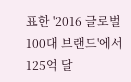표한 '2016 글로벌 100대 브랜드'에서 125억 달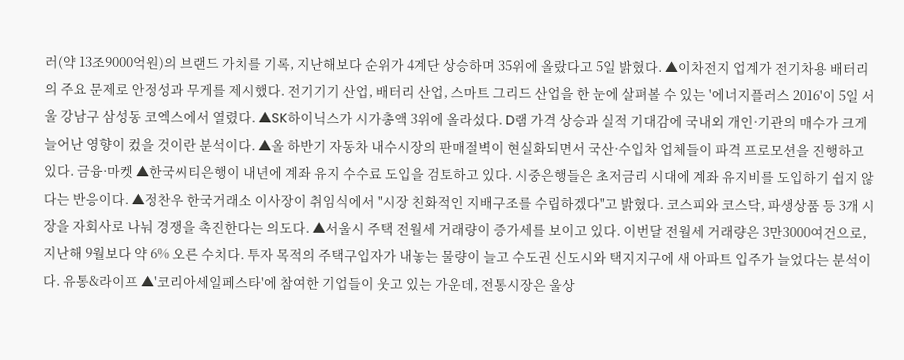러(약 13조9000억원)의 브랜드 가치를 기록, 지난해보다 순위가 4계단 상승하며 35위에 올랐다고 5일 밝혔다. ▲이차전지 업계가 전기차용 배터리의 주요 문제로 안정성과 무게를 제시했다. 전기기기 산업, 배터리 산업, 스마트 그리드 산업을 한 눈에 살펴볼 수 있는 '에너지플러스 2016'이 5일 서울 강남구 삼성동 코엑스에서 열렸다. ▲SK하이닉스가 시가총액 3위에 올라섰다. D램 가격 상승과 실적 기대감에 국내외 개인·기관의 매수가 크게 늘어난 영향이 컸을 것이란 분석이다. ▲올 하반기 자동차 내수시장의 판매절벽이 현실화되면서 국산·수입차 업체들이 파격 프로모션을 진행하고 있다. 금융·마켓 ▲한국씨티은행이 내년에 계좌 유지 수수료 도입을 검토하고 있다. 시중은행들은 초저금리 시대에 계좌 유지비를 도입하기 쉽지 않다는 반응이다. ▲정찬우 한국거래소 이사장이 취임식에서 "시장 친화적인 지배구조를 수립하겠다"고 밝혔다. 코스피와 코스닥, 파생상품 등 3개 시장을 자회사로 나눠 경쟁을 촉진한다는 의도다. ▲서울시 주택 전월세 거래량이 증가세를 보이고 있다. 이번달 전월세 거래량은 3만3000여건으로, 지난해 9월보다 약 6% 오른 수치다. 투자 목적의 주택구입자가 내놓는 물량이 늘고 수도권 신도시와 택지지구에 새 아파트 입주가 늘었다는 분석이다. 유통&라이프 ▲'코리아세일페스타'에 참여한 기업들이 웃고 있는 가운데, 전통시장은 울상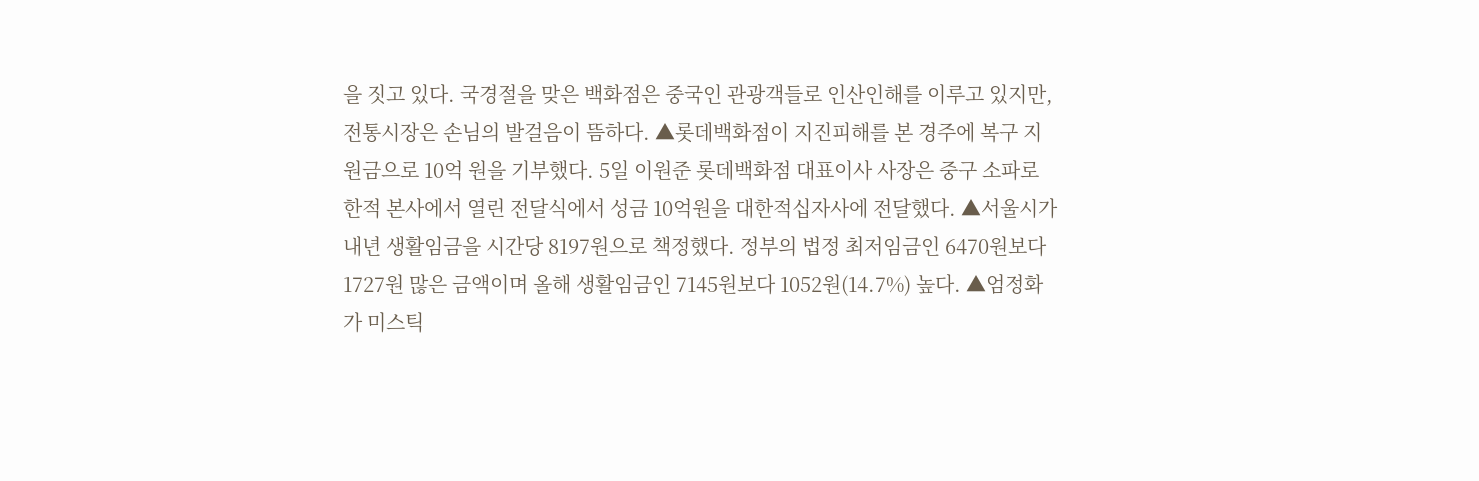을 짓고 있다. 국경절을 맞은 백화점은 중국인 관광객들로 인산인해를 이루고 있지만, 전통시장은 손님의 발걸음이 뜸하다. ▲롯데백화점이 지진피해를 본 경주에 복구 지원금으로 10억 원을 기부했다. 5일 이원준 롯데백화점 대표이사 사장은 중구 소파로 한적 본사에서 열린 전달식에서 성금 10억원을 대한적십자사에 전달했다. ▲서울시가 내년 생활임금을 시간당 8197원으로 책정했다. 정부의 법정 최저임금인 6470원보다 1727원 많은 금액이며 올해 생활임금인 7145원보다 1052원(14.7%) 높다. ▲엄정화가 미스틱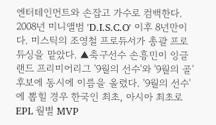엔터테인먼트와 손잡고 가수로 컴백한다. 2008년 미니앨범 'D.I.S.C.O' 이후 8년만이다. 미스틱의 조영철 프로듀서가 총괄 프로듀싱을 맡았다. ▲축구선수 손흥민이 잉글랜드 프리미어리그 '9월의 선수'와 '9월의 골' 후보에 동시에 이름을 올렸다. '9월의 선수'에 뽑힐 경우 한국인 최초, 아시아 최초로 EPL 월별 MVP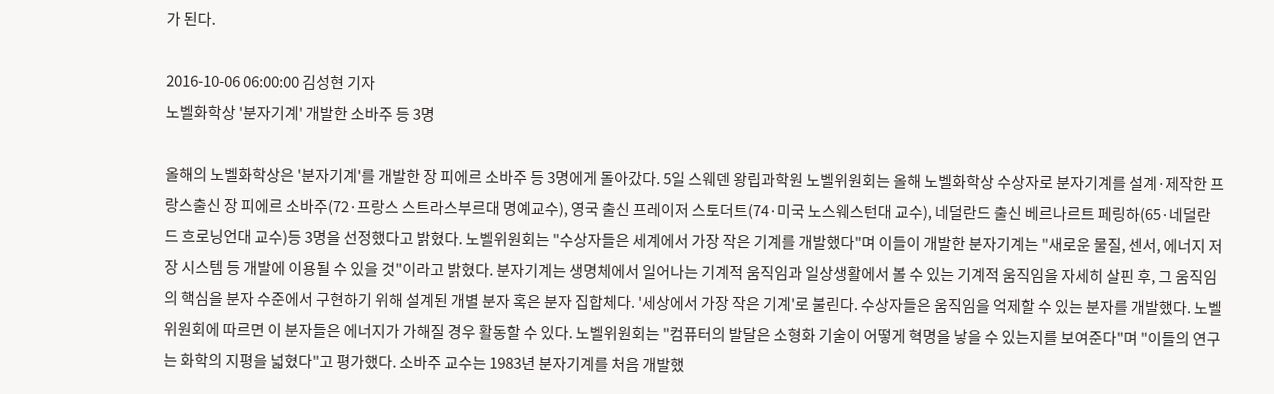가 된다.

2016-10-06 06:00:00 김성현 기자
노벨화학상 '분자기계' 개발한 소바주 등 3명

올해의 노벨화학상은 '분자기계'를 개발한 장 피에르 소바주 등 3명에게 돌아갔다. 5일 스웨덴 왕립과학원 노벨위원회는 올해 노벨화학상 수상자로 분자기계를 설계·제작한 프랑스출신 장 피에르 소바주(72·프랑스 스트라스부르대 명예교수), 영국 출신 프레이저 스토더트(74·미국 노스웨스턴대 교수), 네덜란드 출신 베르나르트 페링하(65·네덜란드 흐로닝언대 교수)등 3명을 선정했다고 밝혔다. 노벨위원회는 "수상자들은 세계에서 가장 작은 기계를 개발했다"며 이들이 개발한 분자기계는 "새로운 물질, 센서, 에너지 저장 시스템 등 개발에 이용될 수 있을 것"이라고 밝혔다. 분자기계는 생명체에서 일어나는 기계적 움직임과 일상생활에서 볼 수 있는 기계적 움직임을 자세히 살핀 후, 그 움직임의 핵심을 분자 수준에서 구현하기 위해 설계된 개별 분자 혹은 분자 집합체다. '세상에서 가장 작은 기계'로 불린다. 수상자들은 움직임을 억제할 수 있는 분자를 개발했다. 노벨위원회에 따르면 이 분자들은 에너지가 가해질 경우 활동할 수 있다. 노벨위원회는 "컴퓨터의 발달은 소형화 기술이 어떻게 혁명을 낳을 수 있는지를 보여준다"며 "이들의 연구는 화학의 지평을 넓혔다"고 평가했다. 소바주 교수는 1983년 분자기계를 처음 개발했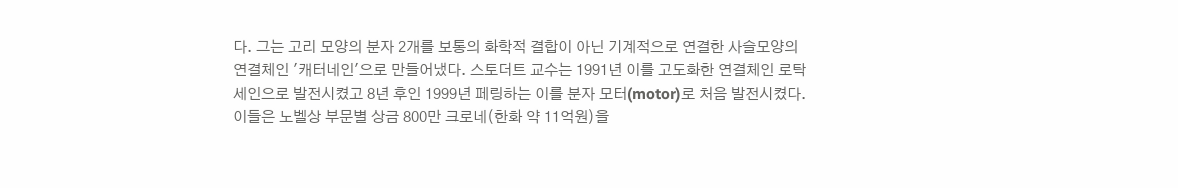다. 그는 고리 모양의 분자 2개를 보통의 화학적 결합이 아닌 기계적으로 연결한 사슬모양의 연결체인 '캐터네인'으로 만들어냈다. 스토더트 교수는 1991년 이를 고도화한 연결체인 로탁세인으로 발전시켰고 8년 후인 1999년 페링하는 이를 분자 모터(motor)로 처음 발전시켰다. 이들은 노벨상 부문별 상금 800만 크로네(한화 약 11억원)을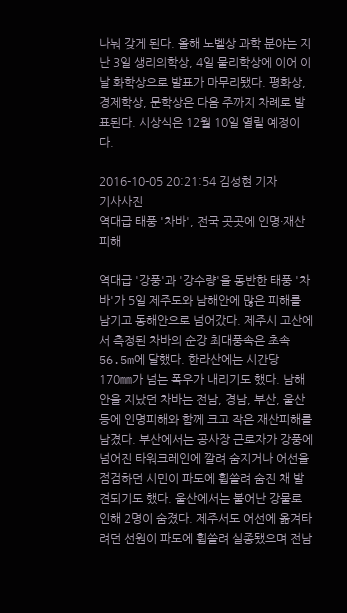나눠 갖게 된다. 올해 노벨상 과학 분야는 지난 3일 생리의학상, 4일 물리학상에 이어 이날 화학상으로 발표가 마무리됐다. 평화상, 경제학상, 문학상은 다음 주까지 차례로 발표된다. 시상식은 12월 10일 열릴 예정이다.

2016-10-05 20:21:54 김성현 기자
기사사진
역대급 태풍 '차바', 전국 곳곳에 인명·재산피해

역대급 '강풍'과 '강수량'을 동반한 태풍 '차바'가 5일 제주도와 남해안에 많은 피해를 남기고 동해안으로 넘어갔다. 제주시 고산에서 측정된 차바의 순강 최대풍속은 초속 56.5m에 달했다. 한라산에는 시간당 170㎜가 넘는 폭우가 내리기도 했다. 남해안을 지났던 차바는 전남, 경남, 부산, 울산 등에 인명피해와 함께 크고 작은 재산피해를 남겼다. 부산에서는 공사장 근로자가 강풍에 넘어진 타워크레인에 깔려 숨지거나 어선을 점검하던 시민이 파도에 휩쓸려 숨진 채 발견되기도 했다. 울산에서는 불어난 강물로 인해 2명이 숨졌다. 제주서도 어선에 옮겨타려던 선원이 파도에 휩쓸려 실종됐으며 전남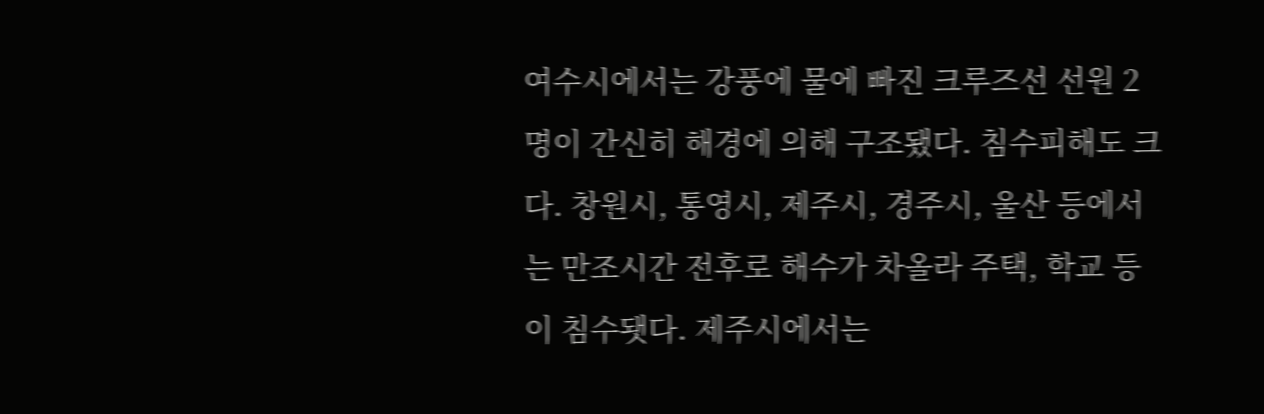여수시에서는 강풍에 물에 빠진 크루즈선 선원 2명이 간신히 해경에 의해 구조됐다. 침수피해도 크다. 창원시, 통영시, 제주시, 경주시, 울산 등에서는 만조시간 전후로 해수가 차올라 주택, 학교 등이 침수됏다. 제주시에서는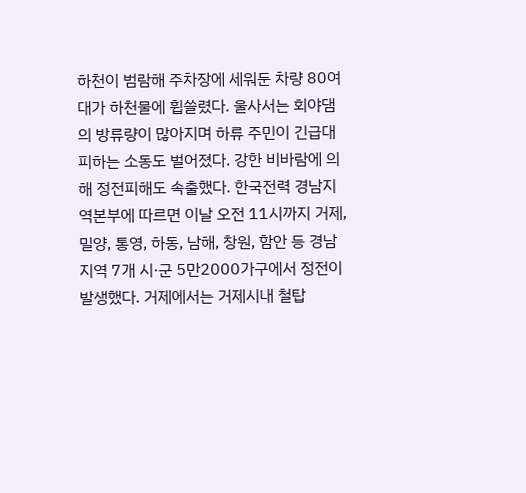하천이 범람해 주차장에 세워둔 차량 80여대가 하천물에 휩쓸렸다. 울사서는 회야댐의 방류량이 많아지며 하류 주민이 긴급대피하는 소동도 벌어졌다. 강한 비바람에 의해 정전피해도 속출했다. 한국전력 경남지역본부에 따르면 이날 오전 11시까지 거제, 밀양, 통영, 하동, 남해, 창원, 함안 등 경남지역 7개 시·군 5만2000가구에서 정전이 발생했다. 거제에서는 거제시내 철탑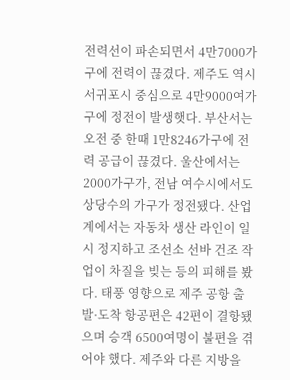전력선이 파손되면서 4만7000가구에 전력이 끊겼다. 제주도 역시 서귀포시 중심으로 4만9000여가구에 정전이 발생햇다. 부산서는 오전 중 한때 1만8246가구에 전력 공급이 끊겼다. 울산에서는 2000가구가, 전남 여수시에서도 상당수의 가구가 정전됐다. 산업계에서는 자동차 생산 라인이 일시 정지하고 조선소 선바 건조 작업이 차질을 빚는 등의 피해를 봤다. 태풍 영향으로 제주 공항 출발·도착 항공편은 42편이 결항됐으며 승객 6500여명이 불편을 겪어야 했다. 제주와 다른 지방을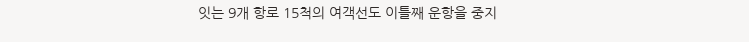잇는 9개 항로 15척의 여객선도 이틀째 운항을 중지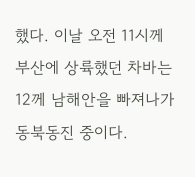했다. 이날 오전 11시께 부산에 상륙했던 차바는 12께 남해안을 빠져나가 동북동진 중이다.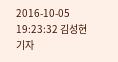2016-10-05 19:23:32 김성현 기자